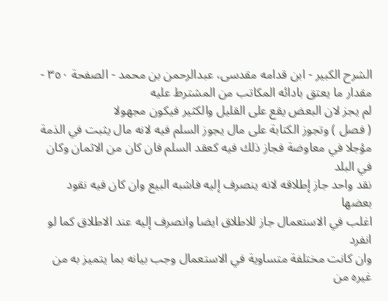الشرح الکبير - ابن قدامه مقدسی، عبدالرحمن بن محمد - الصفحة ٣٥٠ - مقدار ما يعتق بادائه المكاتب من المشترط عليه
لم يجز لان البعض يقع على القليل والكثير فيكون مجهولا
( فصل ) وتجوز الكتابة على مال يجوز السلم فيه لانه مال يثبت في الذمة
مؤجلا في معاوضة فجاز ذلك فيه كعقد السلم فان كان من الاثمان وكان في البلد
نقد واحد جاز إطلاقه لانه ينصرف إليه فاشبه البيع وان كان فيه نقود بعضها
اغلب في الاستعمال جاز للاطلاق ايضا وانصرف إليه عند الاطلاق كما لو انفرد
وان كانت مختلفة متساوية في الاستعمال وجب بيانه بما يتميز به من غيره من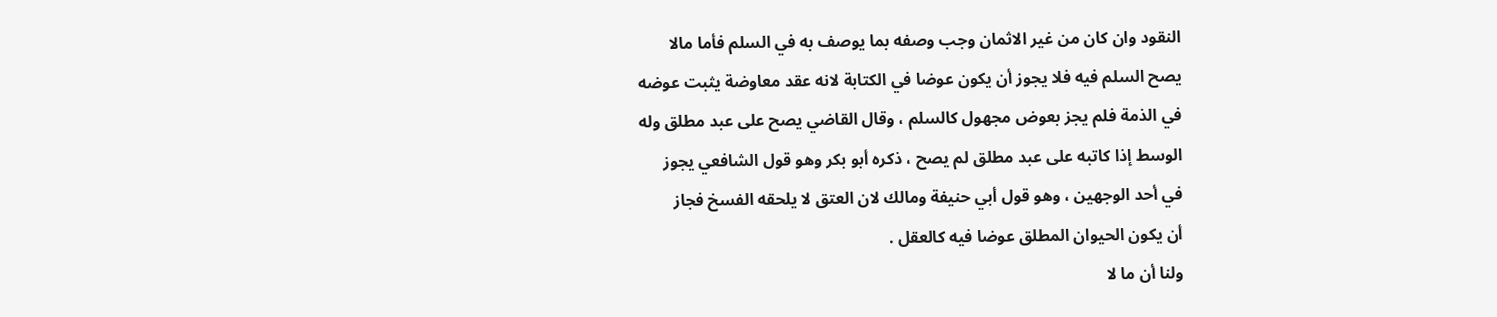النقود وان كان من غير الاثمان وجب وصفه بما يوصف به في السلم فأما مالا
يصح السلم فيه فلا يجوز أن يكون عوضا في الكتابة لانه عقد معاوضة يثبت عوضه
في الذمة فلم يجز بعوض مجهول كالسلم ، وقال القاضي يصح على عبد مطلق وله
الوسط إذا كاتبه على عبد مطلق لم يصح ، ذكره أبو بكر وهو قول الشافعي يجوز
في أحد الوجهين ، وهو قول أبي حنيفة ومالك لان العتق لا يلحقه الفسخ فجاز
أن يكون الحيوان المطلق عوضا فيه كالعقل .
ولنا أن ما لا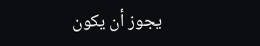يجوز أن يكون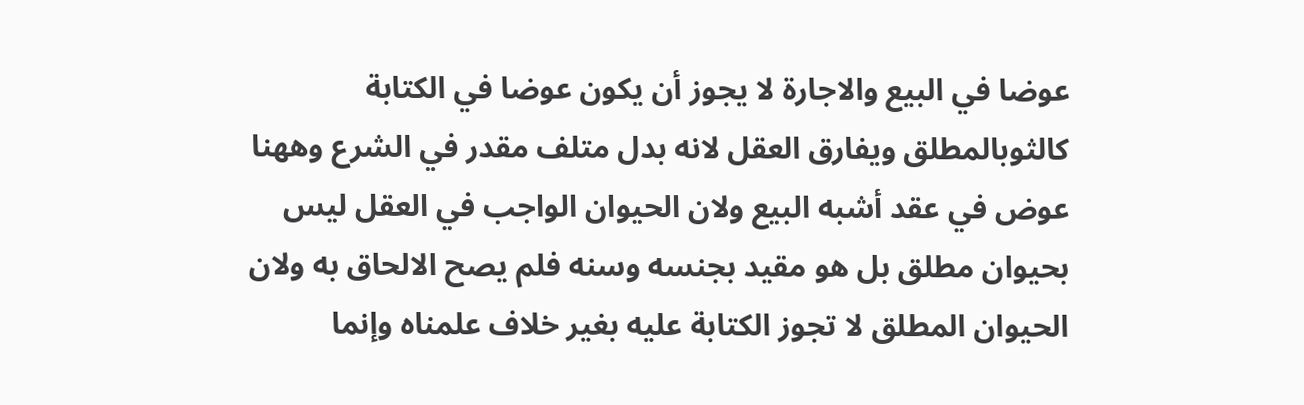عوضا في البيع والاجارة لا يجوز أن يكون عوضا في الكتابة كالثوبالمطلق ويفارق العقل لانه بدل متلف مقدر في الشرع وههنا عوض في عقد أشبه البيع ولان الحيوان الواجب في العقل ليس بحيوان مطلق بل هو مقيد بجنسه وسنه فلم يصح الالحاق به ولان الحيوان المطلق لا تجوز الكتابة عليه بغير خلاف علمناه وإنما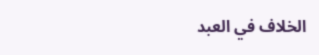الخلاف في العبد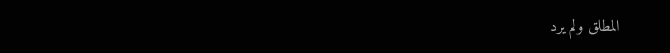المطلق ولم يرد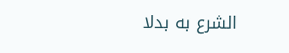الشرع به بدلا